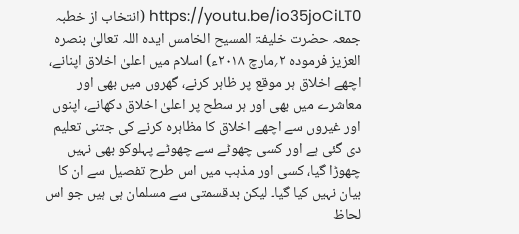https://youtu.be/io35joCiLT0 (انتخاب از خطبہ جمعہ حضرت خلیفۃ المسیح الخامس ایدہ اللہ تعالیٰ بنصرہ العزیز فرمودہ ۲؍مارچ ۲۰۱۸ء) اسلام میں اعلیٰ اخلاق اپنانے، اچھے اخلاق ہر موقع پر ظاہر کرنے، گھروں میں بھی اور معاشرے میں بھی اور ہر سطح پر اعلیٰ اخلاق دکھانے، اپنوں اور غیروں سے اچھے اخلاق کا مظاہرہ کرنے کی جتنی تعلیم دی گئی ہے اور کسی چھوٹے سے چھوٹے پہلوکو بھی نہیں چھوڑا گیا، کسی اور مذہب میں اس طرح تفصیل سے ان کا بیان نہیں کیا گیا۔ لیکن بدقسمتی سے مسلمان ہی ہیں جو اس لحاظ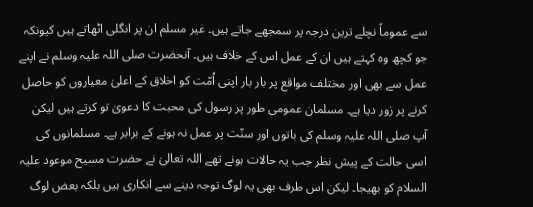سے عموماً نچلے ترین درجہ پر سمجھے جاتے ہیں۔ غیر مسلم ان پر انگلی اٹھاتے ہیں کیونکہ جو کچھ وہ کہتے ہیں ان کے عمل اس کے خلاف ہیں۔ آنحضرت صلی اللہ علیہ وسلم نے اپنے عمل سے بھی اور مختلف مواقع پر بار بار اپنی اُمّت کو اخلاق کے اعلیٰ معیاروں کو حاصل کرنے پر زور دیا ہے۔ مسلمان عمومی طور پر رسول کی محبت کا دعویٰ تو کرتے ہیں لیکن آپ صلی اللہ علیہ وسلم کی باتوں اور سنّت پر عمل نہ ہونے کے برابر ہے۔ مسلمانوں کی اسی حالت کے پیش نظر جب یہ حالات ہونے تھے اللہ تعالیٰ نے حضرت مسیح موعود علیہ السلام کو بھیجا۔ لیکن اس طرف بھی یہ لوگ توجہ دینے سے انکاری ہیں بلکہ بعض لوگ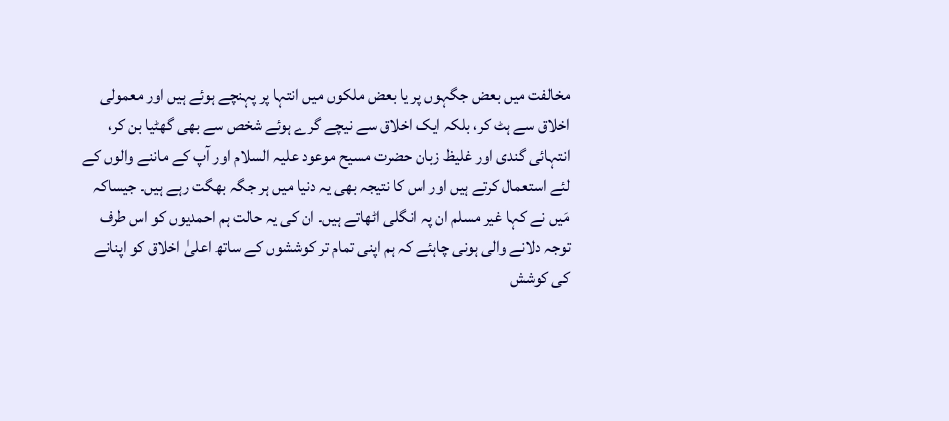مخالفت میں بعض جگہوں پر یا بعض ملکوں میں انتہا پر پہنچے ہوئے ہیں اور معمولی اخلاق سے ہٹ کر، بلکہ ایک اخلاق سے نیچے گرے ہوئے شخص سے بھی گھٹیا بن کر، انتہائی گندی اور غلیظ زبان حضرت مسیح موعود علیہ السلام اور آپ کے ماننے والوں کے لئے استعمال کرتے ہیں اور اس کا نتیجہ بھی یہ دنیا میں ہر جگہ بھگت رہے ہیں۔ جیساکہ مَیں نے کہا غیر مسلم ان پہ انگلی اٹھاتے ہیں۔ ان کی یہ حالت ہم احمدیوں کو اس طرف توجہ دلانے والی ہونی چاہئے کہ ہم اپنی تمام تر کوششوں کے ساتھ اعلیٰ اخلاق کو اپنانے کی کوشش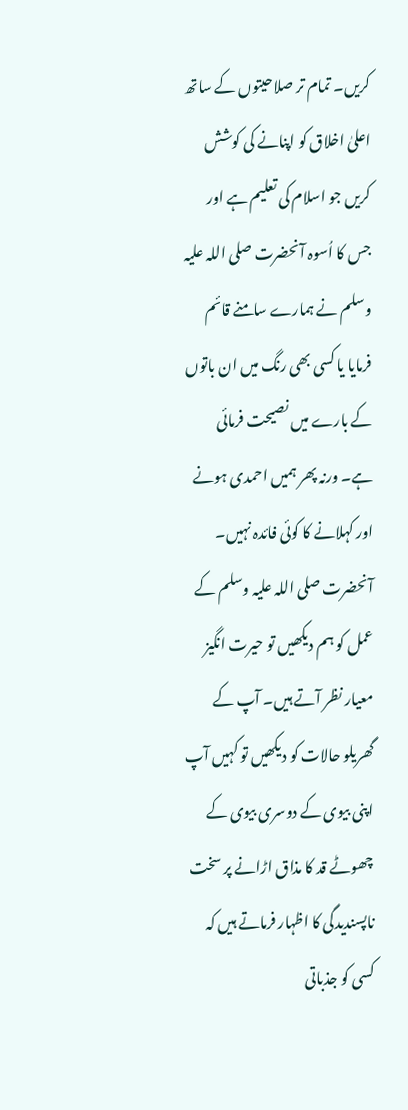کریں۔ تمام تر صلاحیتوں کے ساتھ اعلیٰ اخلاق کو اپنانے کی کوشش کریں جو اسلام کی تعلیم ہے اور جس کا اُسوہ آنحضرت صلی اللہ علیہ وسلم نے ہمارے سامنے قائم فرمایا یا کسی بھی رنگ میں ان باتوں کے بارے میں نصیحت فرمائی ہے۔ ورنہ پھر ہمیں احمدی ہونے اور کہلانے کا کوئی فائدہ نہیں۔ آنحضرت صلی اللہ علیہ وسلم کے عمل کو ہم دیکھیں تو حیرت انگیز معیار نظر آتے ہیں۔ آپ کے گھریلو حالات کو دیکھیں تو کہیں آپ اپنی بیوی کے دوسری بیوی کے چھوٹے قد کا مذاق اڑانے پر سخت ناپسندیدگی کا اظہار فرماتے ہیں کہ کسی کو جذباتی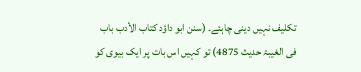تکلیف نہیں دینی چاہئے۔ (سنن ابو داؤد کتاب الأدب باب فی الغیبۃ حدیث 4875) تو کہیں اس بات پر ایک بیوی کو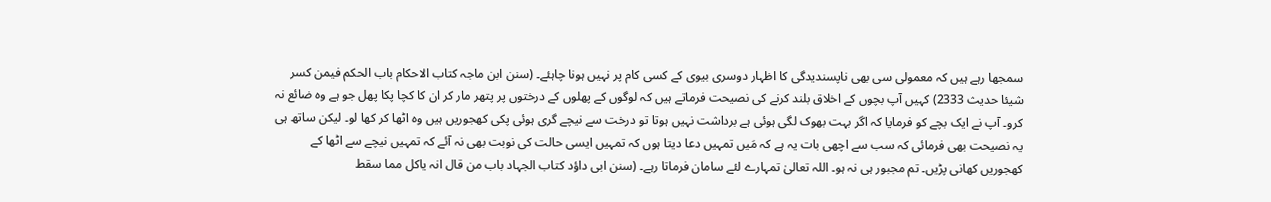سمجھا رہے ہیں کہ معمولی سی بھی ناپسندیدگی کا اظہار دوسری بیوی کے کسی کام پر نہیں ہونا چاہئے۔ (سنن ابن ماجہ کتاب الاحکام باب الحکم فیمن کسر شیئا حدیث 2333) کہیں آپ بچوں کے اخلاق بلند کرنے کی نصیحت فرماتے ہیں کہ لوگوں کے پھلوں کے درختوں پر پتھر مار کر ان کا کچا پکا پھل جو ہے وہ ضائع نہ کرو۔ آپ نے ایک بچے کو فرمایا کہ اگر بہت بھوک لگی ہوئی ہے برداشت نہیں ہوتا تو درخت سے نیچے گری ہوئی پکی کھجوریں ہیں وہ اٹھا کر کھا لو۔ لیکن ساتھ ہی یہ نصیحت بھی فرمائی کہ سب سے اچھی بات یہ ہے کہ مَیں تمہیں دعا دیتا ہوں کہ تمہیں ایسی حالت کی نوبت بھی نہ آئے کہ تمہیں نیچے سے اٹھا کے کھجوریں کھانی پڑیں۔ تم مجبور ہی نہ ہو۔ اللہ تعالیٰ تمہارے لئے سامان فرماتا رہے۔ (سنن ابی داؤد کتاب الجہاد باب من قال انہ یاکل مما سقط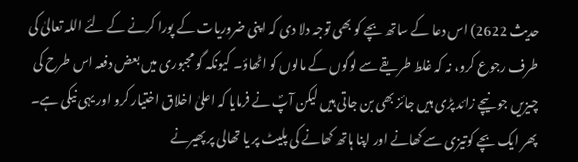حدیث 2622) اس دعا کے ساتھ بچے کو بھی توجہ دلا دی کہ اپنی ضروریات کے پورا کرنے کے لئے اللہ تعالیٰ کی طرف رجوع کرو، نہ کہ غلط طریقے سے لوگوں کے مالوں کو اٹھاؤ۔ کیونکہ گو مجبوری میں بعض دفعہ اس طرح کی چیزیں جو نیچے زائد پڑی ہیں جائز بھی بن جاتی ہیں لیکن آپؐ نے فرمایا کہ اعلیٰ اخلاق اختیار کرو اور یہی نیکی ہے۔ پھر ایک بچے کوتیزی سے کھانے اور اپنا ہاتھ کھانے کی پلیٹ پر یا تھالی پر پھیرنے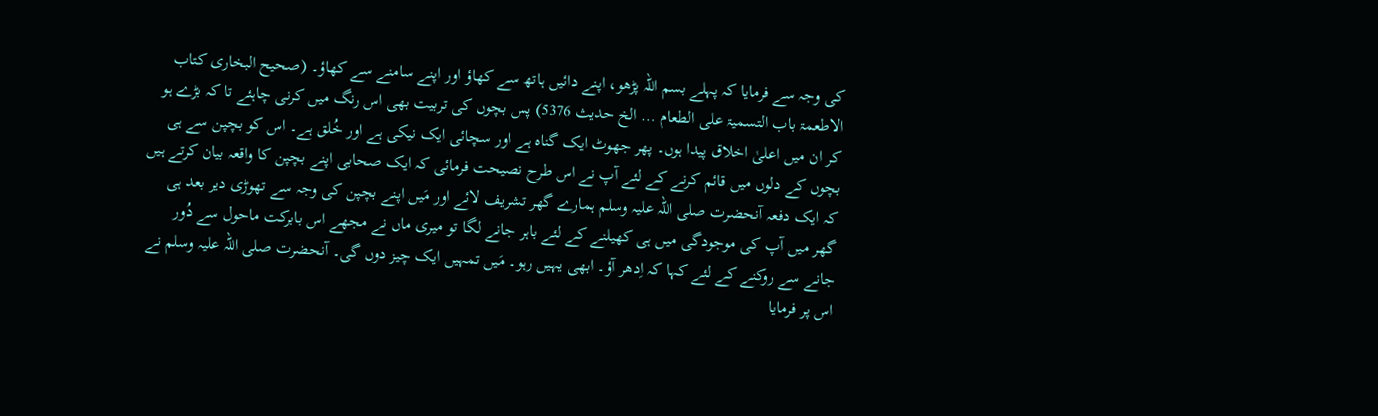کی وجہ سے فرمایا کہ پہلے بسم اللہ پڑھو، اپنے دائیں ہاتھ سے کھاؤ اور اپنے سامنے سے کھاؤ۔ (صحیح البخاری کتاب الاطعمۃ باب التسمیۃ علی الطعام … الخ حدیث 5376) پس بچوں کی تربیت بھی اس رنگ میں کرنی چاہئے تا کہ بڑے ہو کر ان میں اعلیٰ اخلاق پیدا ہوں۔ پھر جھوٹ ایک گناہ ہے اور سچائی ایک نیکی ہے اور خُلق ہے۔ اس کو بچپن سے ہی بچوں کے دلوں میں قائم کرنے کے لئے آپ نے اس طرح نصیحت فرمائی کہ ایک صحابی اپنے بچپن کا واقعہ بیان کرتے ہیں کہ ایک دفعہ آنحضرت صلی اللہ علیہ وسلم ہمارے گھر تشریف لائے اور مَیں اپنے بچپن کی وجہ سے تھوڑی دیر بعد ہی گھر میں آپ کی موجودگی میں ہی کھیلنے کے لئے باہر جانے لگا تو میری ماں نے مجھے اس بابرکت ماحول سے دُور جانے سے روکنے کے لئے کہا کہ اِدھر آؤ۔ ابھی یہیں رہو۔ مَیں تمہیں ایک چیز دوں گی۔ آنحضرت صلی اللہ علیہ وسلم نے اس پر فرمایا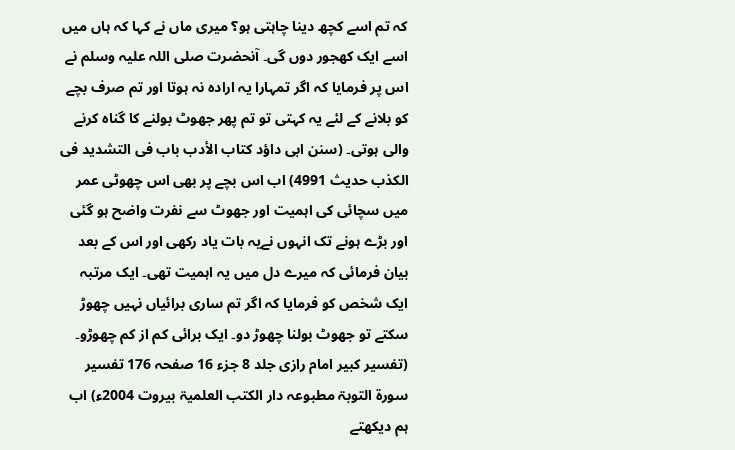کہ تم اسے کچھ دینا چاہتی ہو؟ میری ماں نے کہا کہ ہاں میں اسے ایک کھجور دوں گی۔ آنحضرت صلی اللہ علیہ وسلم نے اس پر فرمایا کہ اگر تمہارا یہ ارادہ نہ ہوتا اور تم صرف بچے کو بلانے کے لئے یہ کہتی تو تم پھر جھوٹ بولنے کا گناہ کرنے والی ہوتی۔ (سنن ابی داؤد کتاب الأدب باب فی التشدید فی الکذب حدیث 4991) اب اس بچے پر بھی اس چھوٹی عمر میں سچائی کی اہمیت اور جھوٹ سے نفرت واضح ہو گئی اور بڑے ہونے تک انہوں نےیہ بات یاد رکھی اور اس کے بعد بیان فرمائی کہ میرے دل میں یہ اہمیت تھی۔ ایک مرتبہ ایک شخص کو فرمایا کہ اگر تم ساری برائیاں نہیں چھوڑ سکتے تو جھوٹ بولنا چھوڑ دو۔ ایک برائی کم از کم چھوڑو۔ (تفسیر کبیر امام رازی جلد 8 جزء 16 صفحہ 176 تفسیر سورۃ التوبۃ مطبوعہ دار الکتب العلمیۃ بیروت 2004ء) اب ہم دیکھتے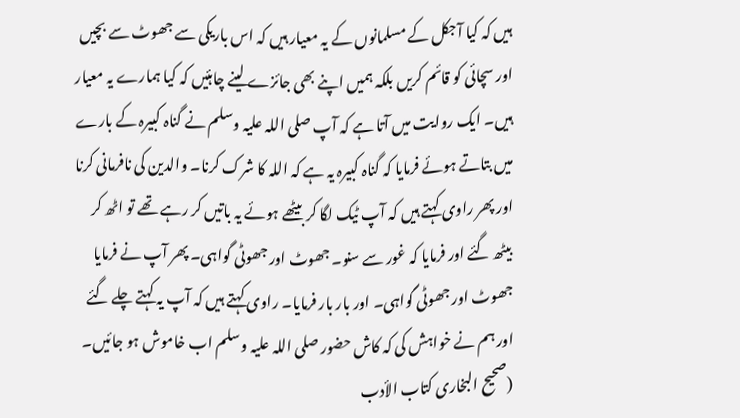ہیں کہ کیا آجکل کے مسلمانوں کے یہ معیار ہیں کہ اس باریکی سے جھوٹ سے بچیں اور سچائی کو قائم کریں بلکہ ہمیں اپنے بھی جائزے لینے چاہئیں کہ کیا ہمارے یہ معیار ہیں۔ ایک روایت میں آتا ہے کہ آپ صلی اللہ علیہ وسلم نے گناہ کبیرہ کے بارے میں بتاتے ہوئے فرمایا کہ گناہ کبیرہ یہ ہے کہ اللہ کا شرک کرنا۔ والدین کی نافرمانی کرنا اور پھر راوی کہتے ہیں کہ آپ ٹیک لگا کر بیٹھے ہوئے یہ باتیں کر رہے تھے تو اٹھ کر بیٹھ گئے اور فرمایا کہ غور سے سنو۔ جھوٹ اور جھوٹی گواہی۔ پھر آپ نے فرمایا جھوٹ اور جھوٹی گواہی۔ اور بار بار فرمایا۔ راوی کہتے ہیں کہ آپ یہ کہتے چلے گئے اور ہم نے خواہش کی کہ کاش حضور صلی اللہ علیہ وسلم اب خاموش ہو جائیں۔ (صحیح البخاری کتاب الأدب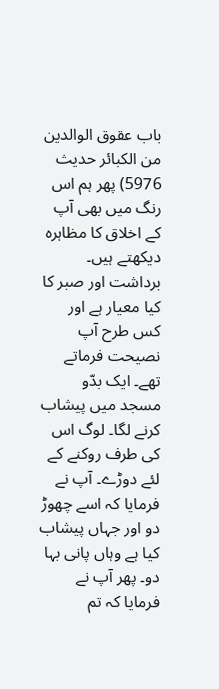باب عقوق الوالدین من الکبائر حدیث 5976) پھر ہم اس رنگ میں بھی آپ کے اخلاق کا مظاہرہ دیکھتے ہیں۔ برداشت اور صبر کا کیا معیار ہے اور کس طرح آپ نصیحت فرماتے تھے۔ ایک بدّو مسجد میں پیشاب کرنے لگا۔ لوگ اس کی طرف روکنے کے لئے دوڑے۔ آپ نے فرمایا کہ اسے چھوڑ دو اور جہاں پیشاب کیا ہے وہاں پانی بہا دو۔ پھر آپ نے فرمایا کہ تم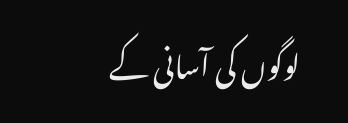لوگوں کی آسانی کے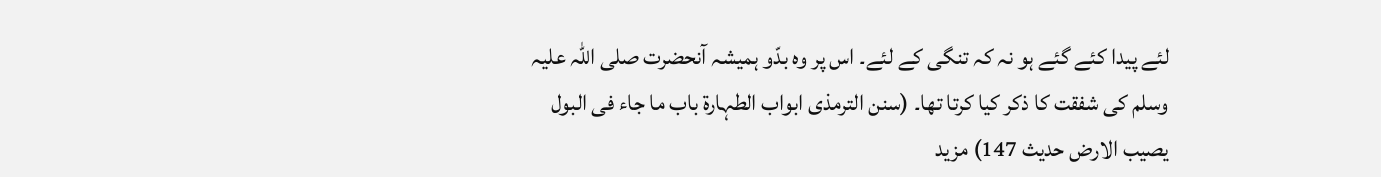لئے پیدا کئے گئے ہو نہ کہ تنگی کے لئے۔ اس پر وہ بدّو ہمیشہ آنحضرت صلی اللہ علیہ وسلم کی شفقت کا ذکر کیا کرتا تھا۔ (سنن الترمذی ابواب الطہارۃ باب ما جاء فی البول یصیب الارض حدیث 147) مزید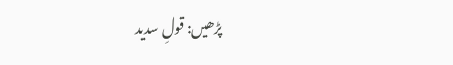پڑھیں: قولِ سدید